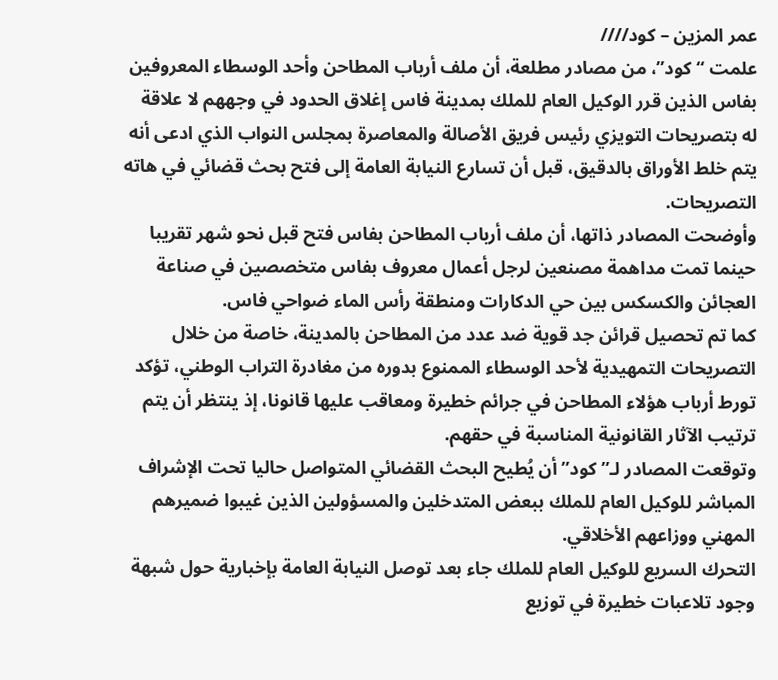عمر المزين – كود////
علمت “كود”، من مصادر مطلعة، أن ملف أرباب المطاحن وأحد الوسطاء المعروفين بفاس الذين قرر الوكيل العام للملك بمدينة فاس إغلاق الحدود في وجههم لا علاقة له بتصريحات التويزي رئيس فريق الأصالة والمعاصرة بمجلس النواب الذي ادعى أنه يتم خلط الأوراق بالدقيق، قبل أن تسارع النيابة العامة إلى فتح بحث قضائي في هاته التصريحات.
وأوضحت المصادر ذاتها، أن ملف أرباب المطاحن بفاس فتح قبل نحو شهر تقريبا حينما تمت مداهمة مصنعين لرجل أعمال معروف بفاس متخصصين في صناعة العجائن والكسكس بين حي الدكارات ومنطقة رأس الماء ضواحي فاس.
كما تم تحصيل قرائن جد قوية ضد عدد من المطاحن بالمدينة، خاصة من خلال التصريحات التمهيدية لأحد الوسطاء الممنوع بدوره من مغادرة التراب الوطني، تؤكد تورط أرباب هؤلاء المطاحن في جرائم خطيرة ومعاقب عليها قانونا، إذ ينتظر أن يتم ترتيب الآثار القانونية المناسبة في حقهم.
وتوقعت المصادر لـ”كود” أن يُطيح البحث القضائي المتواصل حاليا تحت الإشراف المباشر للوكيل العام للملك ببعض المتدخلين والمسؤولين الذين غيبوا ضميرهم المهني ووزاعهم الأخلاقي.
التحرك السريع للوكيل العام للملك جاء بعد توصل النيابة العامة بإخبارية حول شبهة وجود تلاعبات خطيرة في توزيع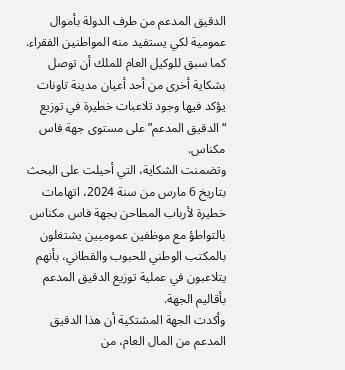الدقيق المدعم من طرف الدولة بأموال عمومية لكي يستفيد منه المواطنين الفقراء.
كما سبق للوكيل العام للملك أن توصل بشكاية أخرى من أحد أعيان مدينة تاونات يؤكد فيها وجود تلاعبات خطيرة في توزيع “الدقيق المدعم” على مستوى جهة فاس مكناس.
وتضمنت الشكاية، التي أحيلت على البحث بتاريخ 6 مارس من سنة 2024، اتهامات خطيرة لأرباب المطاحن بجهة فاس مكناس بالتواطؤ مع موظفين عموميين يشتغلون بالمكتب الوطني للحبوب والقطاني، بأنهم يتلاعبون في عملية توزيع الدقيق المدعم بأقاليم الجهة.
وأكدت الجهة المشتكية أن هذا الدقيق المدعم من المال العام، من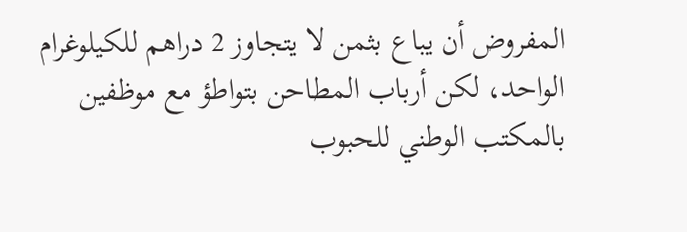المفروض أن يباع بثمن لا يتجاوز 2 دراهم للكيلوغرام الواحد، لكن أرباب المطاحن بتواطؤ مع موظفين بالمكتب الوطني للحبوب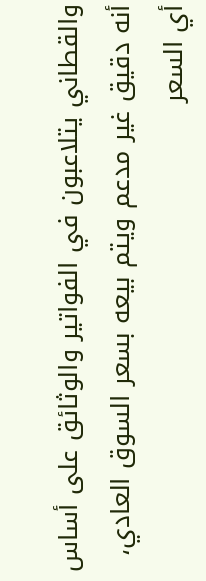والقطاني يتلاعبون في الفواتير والوثائق على أساس أنه دقيق غير مدعم ويتم بيعه بسعر السوق العادي، أي السعر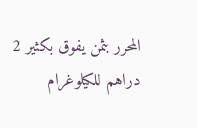المحرر بثمن يفوق بكثير 2 دراهم للكيلوغرام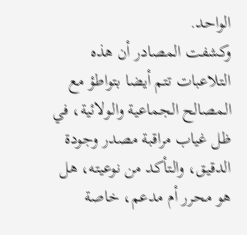الواحد.
وكشفت المصادر أن هذه التلاعبات تتم أيضا بتواطؤ مع المصالح الجماعية والولائية، في ظل غياب مراقبة مصدر وجودة الدقيق، والتأكد من نوعيته، هل هو محرر أم مدعم، خاصة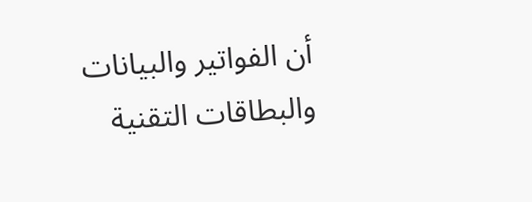أن الفواتير والبيانات والبطاقات التقنية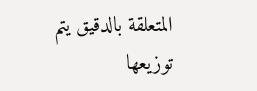المتعلقة بالدقيق يتم توزيعها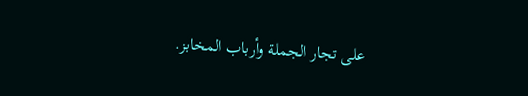على تجار الجملة وأرباب المخابز.